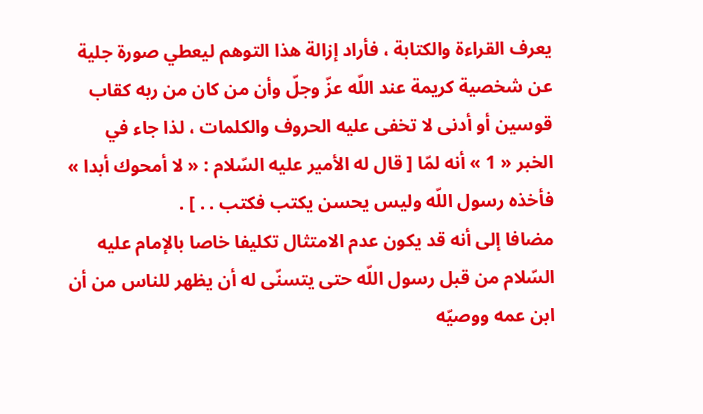يعرف القراءة والكتابة ، فأراد إزالة هذا التوهم ليعطي صورة جلية عن شخصية كريمة عند اللّه عزّ وجلّ وأن من كان من ربه كقاب قوسين أو أدنى لا تخفى عليه الحروف والكلمات ، لذا جاء في الخبر « 1 » أنه لمّا [ قال له الأمير عليه السّلام : « لا أمحوك أبدا » فأخذه رسول اللّه وليس يحسن يكتب فكتب . . ] .
مضافا إلى أنه قد يكون عدم الامتثال تكليفا خاصا بالإمام عليه السّلام من قبل رسول اللّه حتى يتسنّى له أن يظهر للناس من أن ابن عمه ووصيّه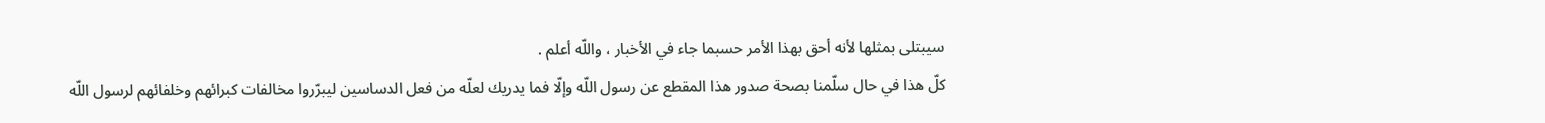سيبتلى بمثلها لأنه أحق بهذا الأمر حسبما جاء في الأخبار ، واللّه أعلم .
كلّ هذا في حال سلّمنا بصحة صدور هذا المقطع عن رسول اللّه وإلّا فما يدريك لعلّه من فعل الدساسين ليبرّروا مخالفات كبرائهم وخلفائهم لرسول اللّه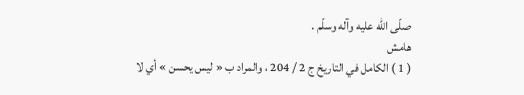صلّى اللّه عليه وآله وسلّم .
هامش
( 1 ) الكامل في التاريخ ج 2 / 204 ، والمراد ب « ليس يحسن » أي لا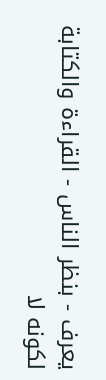يعرف - بنظر الناس - القراءة والكتابة لكونه لا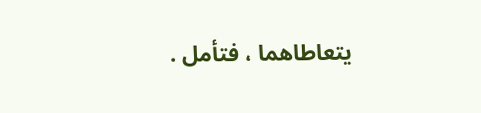يتعاطاهما ، فتأمل .